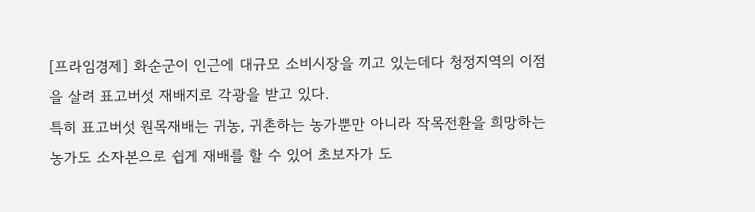[프라임경제] 화순군이 인근에 대규모 소비시장을 끼고 있는데다 청정지역의 이점을 살려 표고버섯 재배지로 각광을 받고 있다.
특히 표고버섯 원목재배는 귀농, 귀촌하는 농가뿐만 아니라 작목전환을 희망하는 농가도 소자본으로 쉽게 재배를 할 수 있어 초보자가 도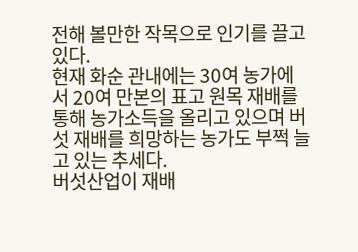전해 볼만한 작목으로 인기를 끌고 있다.
현재 화순 관내에는 30여 농가에서 20여 만본의 표고 원목 재배를 통해 농가소득을 올리고 있으며 버섯 재배를 희망하는 농가도 부쩍 늘고 있는 추세다.
버섯산업이 재배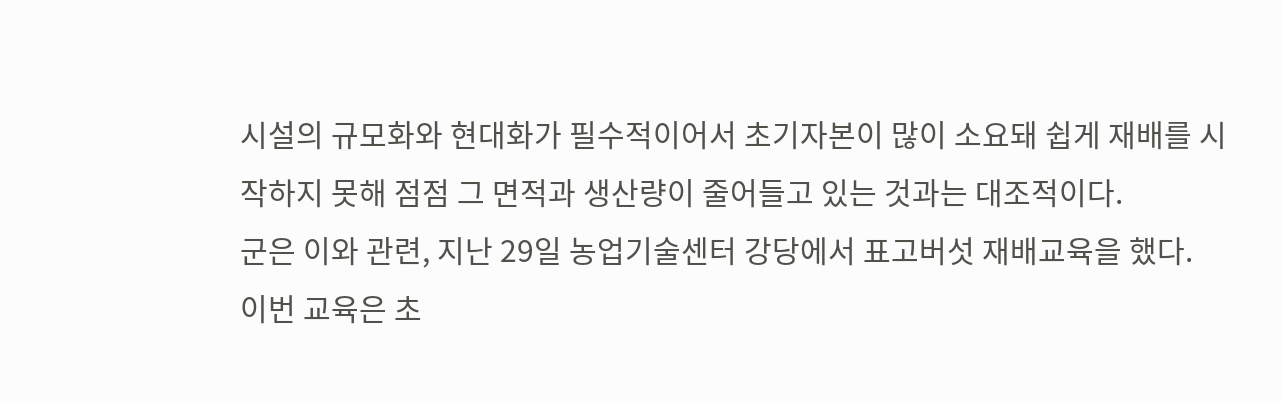시설의 규모화와 현대화가 필수적이어서 초기자본이 많이 소요돼 쉽게 재배를 시작하지 못해 점점 그 면적과 생산량이 줄어들고 있는 것과는 대조적이다.
군은 이와 관련, 지난 29일 농업기술센터 강당에서 표고버섯 재배교육을 했다.
이번 교육은 초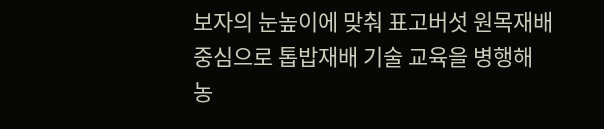보자의 눈높이에 맞춰 표고버섯 원목재배 중심으로 톱밥재배 기술 교육을 병행해 농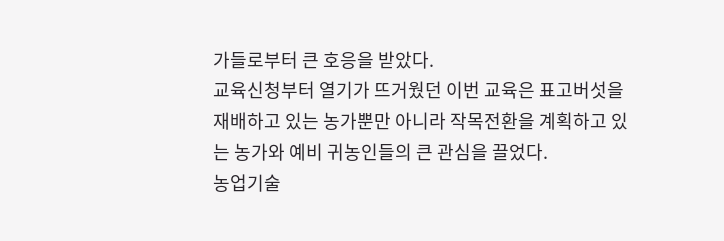가들로부터 큰 호응을 받았다.
교육신청부터 열기가 뜨거웠던 이번 교육은 표고버섯을 재배하고 있는 농가뿐만 아니라 작목전환을 계획하고 있는 농가와 예비 귀농인들의 큰 관심을 끌었다.
농업기술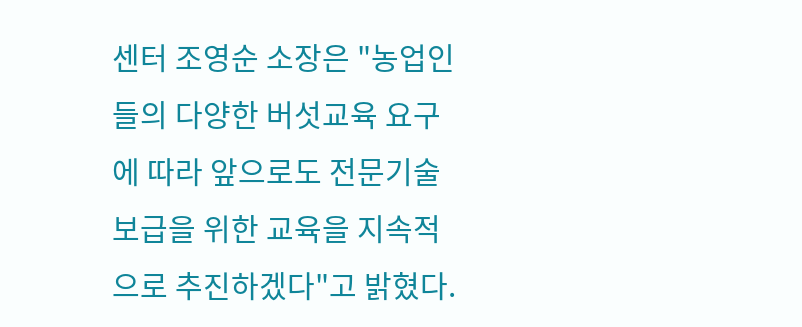센터 조영순 소장은 "농업인들의 다양한 버섯교육 요구에 따라 앞으로도 전문기술 보급을 위한 교육을 지속적으로 추진하겠다"고 밝혔다.